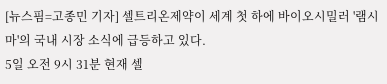[뉴스핌=고종민 기자] 셀트리온제약이 세계 첫 하에 바이오시밀러 '램시마'의 국내 시장 소식에 급등하고 있다.
5일 오전 9시 31분 현재 셀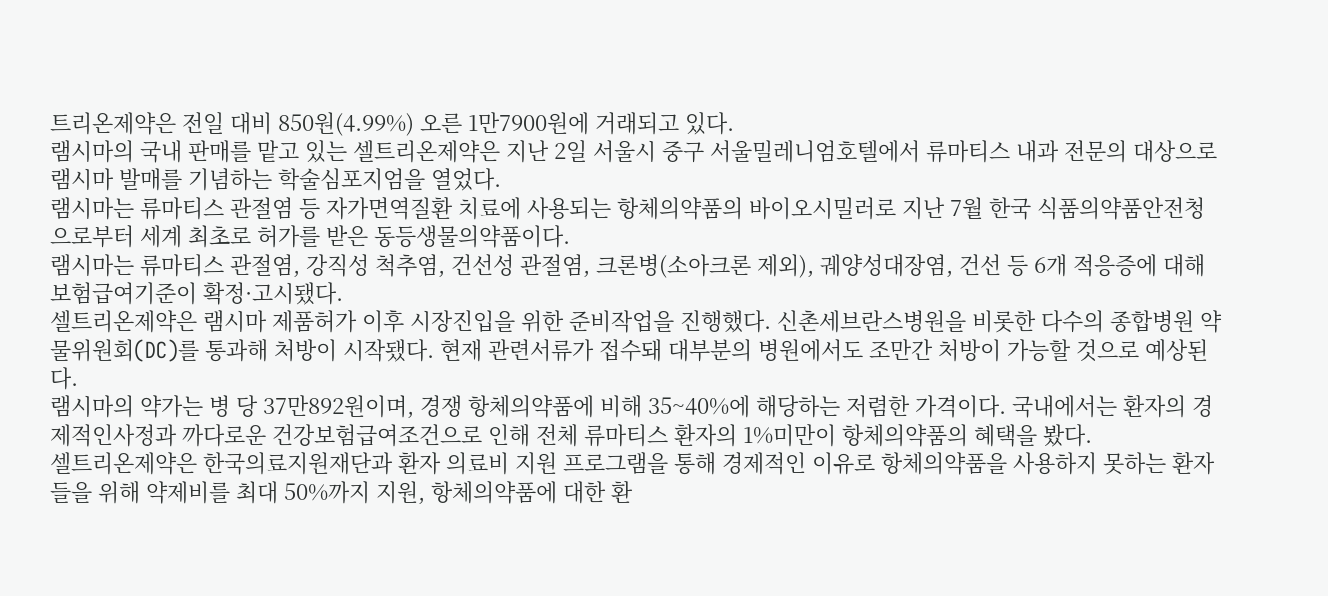트리온제약은 전일 대비 850원(4.99%) 오른 1만7900원에 거래되고 있다.
램시마의 국내 판매를 맡고 있는 셀트리온제약은 지난 2일 서울시 중구 서울밀레니엄호텔에서 류마티스 내과 전문의 대상으로 램시마 발매를 기념하는 학술심포지엄을 열었다.
램시마는 류마티스 관절염 등 자가면역질환 치료에 사용되는 항체의약품의 바이오시밀러로 지난 7월 한국 식품의약품안전청으로부터 세계 최초로 허가를 받은 동등생물의약품이다.
램시마는 류마티스 관절염, 강직성 척추염, 건선성 관절염, 크론병(소아크론 제외), 궤양성대장염, 건선 등 6개 적응증에 대해 보험급여기준이 확정·고시됐다.
셀트리온제약은 램시마 제품허가 이후 시장진입을 위한 준비작업을 진행했다. 신촌세브란스병원을 비롯한 다수의 종합병원 약물위원회(DC)를 통과해 처방이 시작됐다. 현재 관련서류가 접수돼 대부분의 병원에서도 조만간 처방이 가능할 것으로 예상된다.
램시마의 약가는 병 당 37만892원이며, 경쟁 항체의약품에 비해 35~40%에 해당하는 저렴한 가격이다. 국내에서는 환자의 경제적인사정과 까다로운 건강보험급여조건으로 인해 전체 류마티스 환자의 1%미만이 항체의약품의 혜택을 봤다.
셀트리온제약은 한국의료지원재단과 환자 의료비 지원 프로그램을 통해 경제적인 이유로 항체의약품을 사용하지 못하는 환자들을 위해 약제비를 최대 50%까지 지원, 항체의약품에 대한 환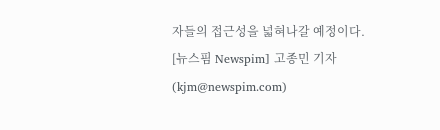자들의 접근성을 넓혀나갈 예정이다.
[뉴스핌 Newspim] 고종민 기자 (kjm@newspim.com)